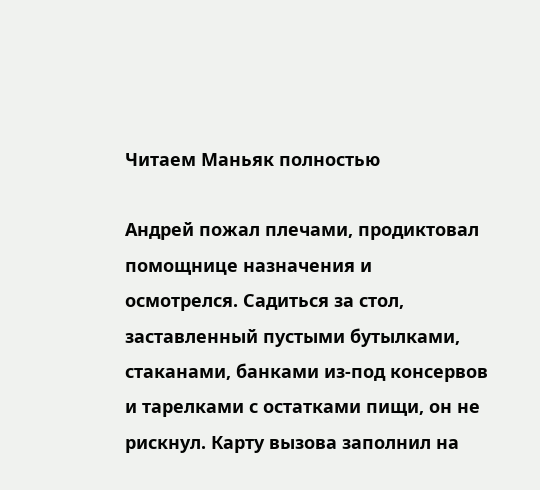Читаем Маньяк полностью

Андрей пожал плечами, продиктовал помощнице назначения и осмотрелся. Садиться за стол, заставленный пустыми бутылками, стаканами, банками из-под консервов и тарелками с остатками пищи, он не рискнул. Карту вызова заполнил на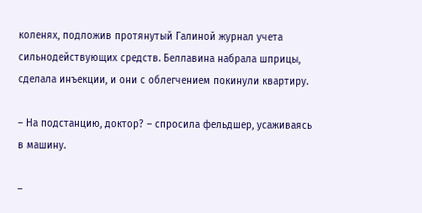коленях, подложив протянутый Галиной журнал учета сильнодействующих средств. Беллавина набрала шприцы, сделала инъекции, и они с облегчением покинули квартиру.

– На подстанцию, доктор? – спросила фельдшер, усаживаясь в машину.

–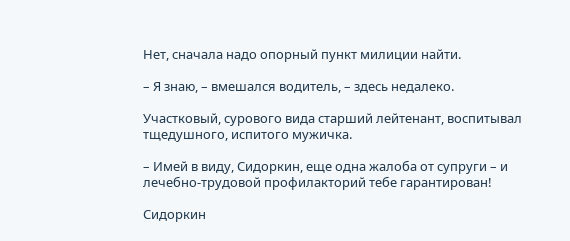Нет, сначала надо опорный пункт милиции найти.

– Я знаю, – вмешался водитель, – здесь недалеко.

Участковый, сурового вида старший лейтенант, воспитывал тщедушного, испитого мужичка.

– Имей в виду, Сидоркин, еще одна жалоба от супруги – и лечебно-трудовой профилакторий тебе гарантирован!

Сидоркин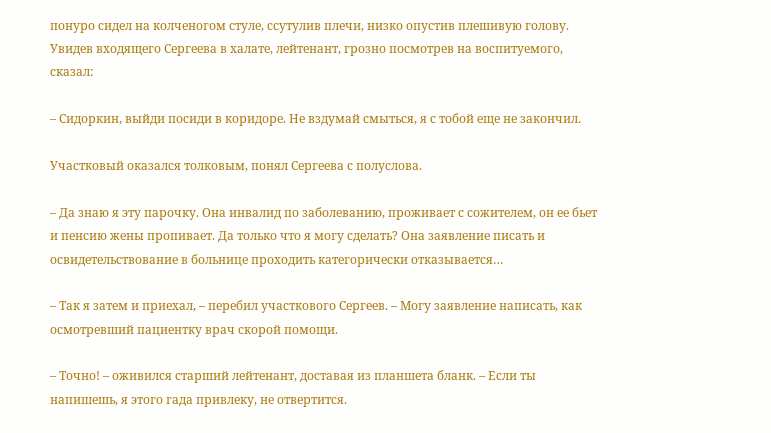понуро сидел на колченогом стуле, ссутулив плечи, низко опустив плешивую голову. Увидев входящего Сергеева в халате, лейтенант, грозно посмотрев на воспитуемого, сказал:

– Сидоркин, выйди посиди в коридоре. Не вздумай смыться, я с тобой еще не закончил.

Участковый оказался толковым, понял Сергеева с полуслова.

– Да знаю я эту парочку. Она инвалид по заболеванию, проживает с сожителем, он ее бьет и пенсию жены пропивает. Да только что я могу сделать? Она заявление писать и освидетельствование в больнице проходить категорически отказывается…

– Так я затем и приехал, – перебил участкового Сергеев. – Могу заявление написать, как осмотревший пациентку врач скорой помощи.

– Точно! – оживился старший лейтенант, доставая из планшета бланк. – Если ты напишешь, я этого гада привлеку, не отвертится.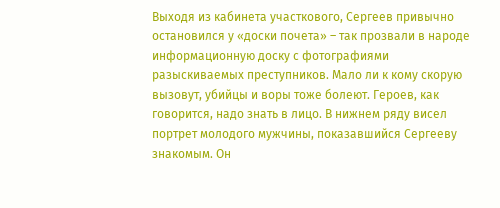Выходя из кабинета участкового, Сергеев привычно остановился у «доски почета» – так прозвали в народе информационную доску с фотографиями разыскиваемых преступников. Мало ли к кому скорую вызовут, убийцы и воры тоже болеют. Героев, как говорится, надо знать в лицо. В нижнем ряду висел портрет молодого мужчины, показавшийся Сергееву знакомым. Он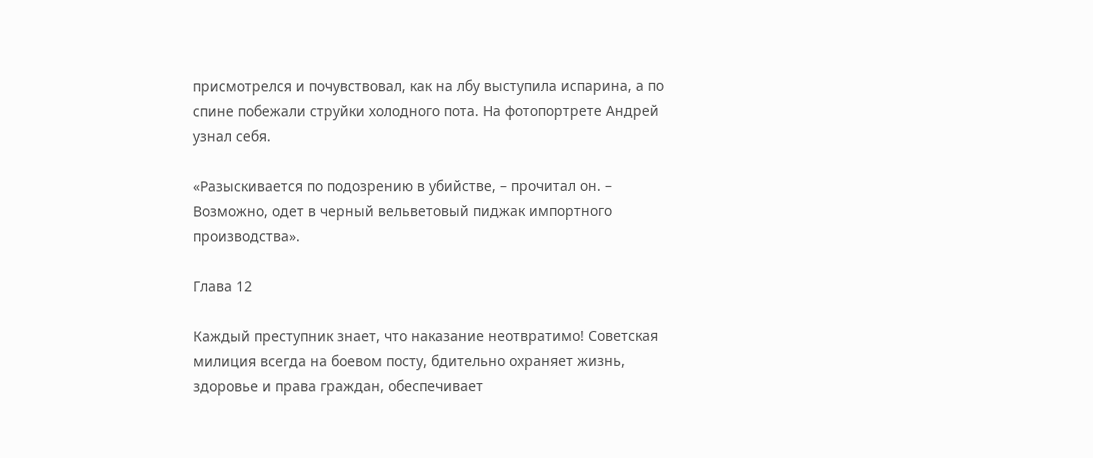присмотрелся и почувствовал, как на лбу выступила испарина, а по спине побежали струйки холодного пота. На фотопортрете Андрей узнал себя.

«Разыскивается по подозрению в убийстве, – прочитал он. – Возможно, одет в черный вельветовый пиджак импортного производства».

Глава 12

Каждый преступник знает, что наказание неотвратимо! Советская милиция всегда на боевом посту, бдительно охраняет жизнь, здоровье и права граждан, обеспечивает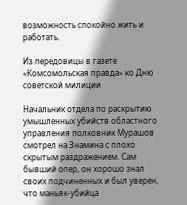возможность спокойно жить и работать.

Из передовицы в газете «Комсомольская правда» ко Дню советской милиции

Начальник отдела по раскрытию умышленных убийств областного управления полковник Мурашов смотрел на Знамина с плохо скрытым раздражением. Сам бывший опер, он хорошо знал своих подчиненных и был уверен, что маньяк-убийца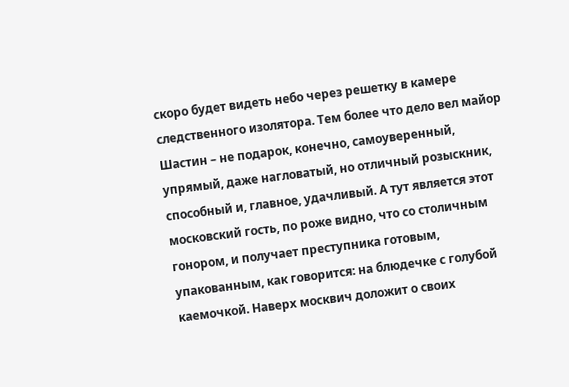скоро будет видеть небо через решетку в камере следственного изолятора. Тем более что дело вел майор Шастин – не подарок, конечно, самоуверенный, упрямый, даже нагловатый, но отличный розыскник, способный и, главное, удачливый. А тут является этот московский гость, по роже видно, что со столичным гонором, и получает преступника готовым, упакованным, как говорится: на блюдечке с голубой каемочкой. Наверх москвич доложит о своих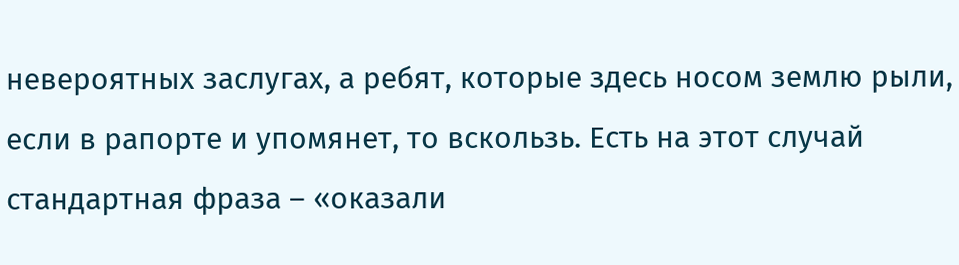невероятных заслугах, а ребят, которые здесь носом землю рыли, если в рапорте и упомянет, то вскользь. Есть на этот случай стандартная фраза – «оказали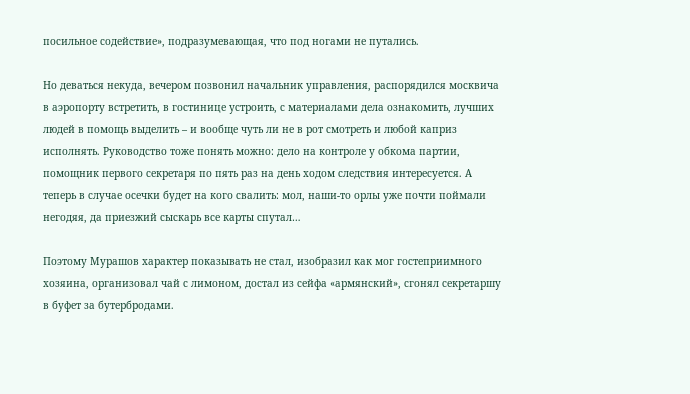посильное содействие», подразумевающая, что под ногами не путались.

Но деваться некуда, вечером позвонил начальник управления, распорядился москвича в аэропорту встретить, в гостинице устроить, с материалами дела ознакомить, лучших людей в помощь выделить – и вообще чуть ли не в рот смотреть и любой каприз исполнять. Руководство тоже понять можно: дело на контроле у обкома партии, помощник первого секретаря по пять раз на день ходом следствия интересуется. А теперь в случае осечки будет на кого свалить: мол, наши-то орлы уже почти поймали негодяя, да приезжий сыскарь все карты спутал…

Поэтому Мурашов характер показывать не стал, изобразил как мог гостеприимного хозяина, организовал чай с лимоном, достал из сейфа «армянский», сгонял секретаршу в буфет за бутербродами.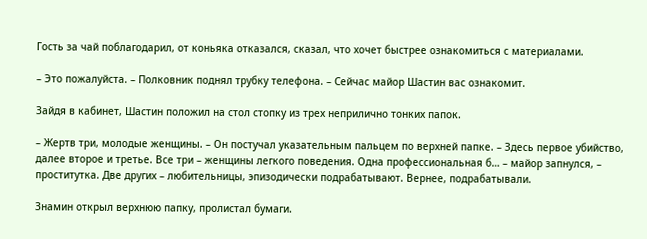Гость за чай поблагодарил, от коньяка отказался, сказал, что хочет быстрее ознакомиться с материалами.

– Это пожалуйста. – Полковник поднял трубку телефона. – Сейчас майор Шастин вас ознакомит.

Зайдя в кабинет, Шастин положил на стол стопку из трех неприлично тонких папок.

– Жертв три, молодые женщины. – Он постучал указательным пальцем по верхней папке. – Здесь первое убийство, далее второе и третье. Все три – женщины легкого поведения. Одна профессиональная б… – майор запнулся, – проститутка. Две других – любительницы, эпизодически подрабатывают. Вернее, подрабатывали.

Знамин открыл верхнюю папку, пролистал бумаги.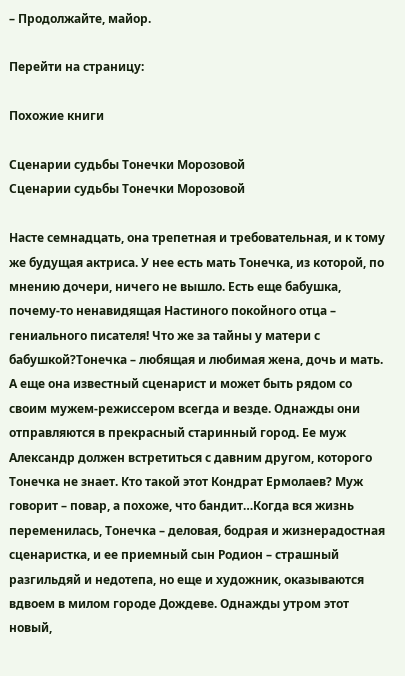– Продолжайте, майор.

Перейти на страницу:

Похожие книги

Сценарии судьбы Тонечки Морозовой
Сценарии судьбы Тонечки Морозовой

Насте семнадцать, она трепетная и требовательная, и к тому же будущая актриса. У нее есть мать Тонечка, из которой, по мнению дочери, ничего не вышло. Есть еще бабушка, почему-то ненавидящая Настиного покойного отца – гениального писателя! Что же за тайны у матери с бабушкой?Тонечка – любящая и любимая жена, дочь и мать. А еще она известный сценарист и может быть рядом со своим мужем-режиссером всегда и везде. Однажды они отправляются в прекрасный старинный город. Ее муж Александр должен встретиться с давним другом, которого Тонечка не знает. Кто такой этот Кондрат Ермолаев? Муж говорит – повар, а похоже, что бандит…Когда вся жизнь переменилась, Тонечка – деловая, бодрая и жизнерадостная сценаристка, и ее приемный сын Родион – страшный разгильдяй и недотепа, но еще и художник, оказываются вдвоем в милом городе Дождеве. Однажды утром этот новый,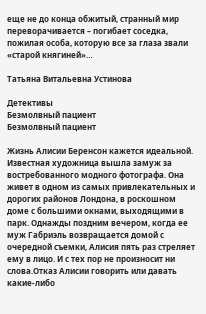еще не до конца обжитый, странный мир переворачивается – погибает соседка, пожилая особа, которую все за глаза звали «старой княгиней»…

Татьяна Витальевна Устинова

Детективы
Безмолвный пациент
Безмолвный пациент

Жизнь Алисии Беренсон кажется идеальной. Известная художница вышла замуж за востребованного модного фотографа. Она живет в одном из самых привлекательных и дорогих районов Лондона, в роскошном доме с большими окнами, выходящими в парк. Однажды поздним вечером, когда ее муж Габриэль возвращается домой с очередной съемки, Алисия пять раз стреляет ему в лицо. И с тех пор не произносит ни слова.Отказ Алисии говорить или давать какие-либо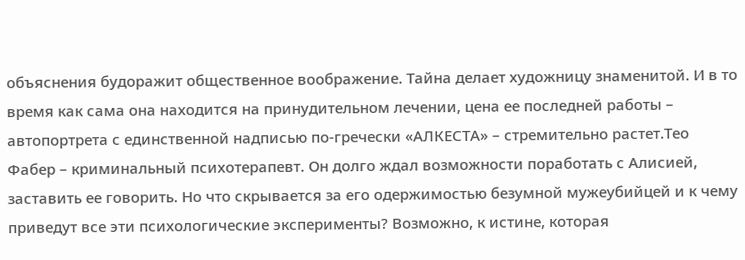объяснения будоражит общественное воображение. Тайна делает художницу знаменитой. И в то время как сама она находится на принудительном лечении, цена ее последней работы – автопортрета с единственной надписью по-гречески «АЛКЕСТА» – стремительно растет.Тео Фабер – криминальный психотерапевт. Он долго ждал возможности поработать с Алисией, заставить ее говорить. Но что скрывается за его одержимостью безумной мужеубийцей и к чему приведут все эти психологические эксперименты? Возможно, к истине, которая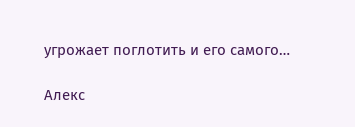угрожает поглотить и его самого…

Алекс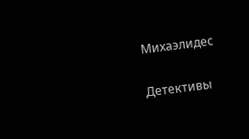Михаэлидес

Детективы